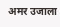अमर उजाला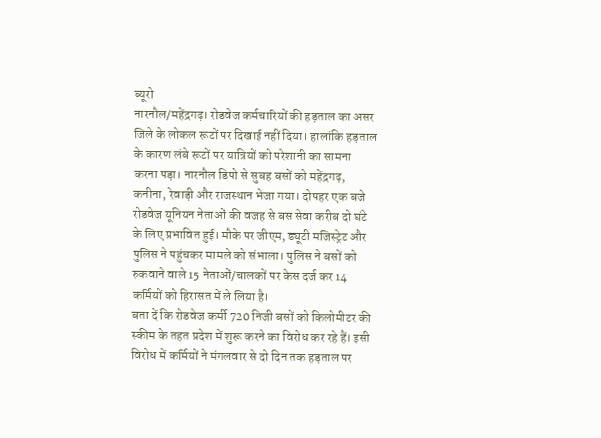ब्यूरो
नारनौल/महेंद्रगढ़। रोडवेज कर्मचारियों की हड़ताल का असर जिले के लोकल रूटों पर दिखाई नहीं दिया। हालांकि हड़ताल के कारण लंबे रूटों पर यात्रियों को परेशानी का सामना करना पड़ा। नारनौल डिपो से सुबह बसों को महेंद्रगढ़, कनीना, रेवाड़ी और राजस्थान भेजा गया। दोपहर एक बजे रोडवेज यूनियन नेताओं की वजह से बस सेवा करीब दो घंटे के लिए प्रभावित हुई। मौके पर जीएम, ड्यूटी मजिस्ट्रेट और पुलिस ने पहुंचकर मामले को संभाला। पुलिस ने बसों को रुकवाने वाले 15 नेताओं/चालकों पर केस दर्ज कर 14 कर्मियों को हिरासत में ले लिया है।
बता दें कि रोडवेज कर्मी 720 निजी बसों को किलोमीटर की स्कीम के तहत प्रदेश में शुरू करने का विरोध कर रहे हैं। इसी विरोध में कर्मियों ने मंगलवार से दो दिन तक हड़ताल पर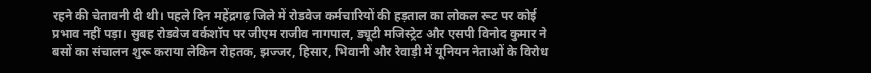रहने की चेतावनी दी थी। पहले दिन महेंद्रगढ़ जिले में रोडवेज कर्मचारियों की हड़ताल का लोकल रूट पर कोई प्रभाव नहीं पड़ा। सुबह रोडवेज वर्कशॉप पर जीएम राजीव नागपाल, ड्यूटी मजिस्ट्रेट और एसपी विनोद कुमार ने बसों का संचालन शुरू कराया लेकिन रोहतक, झज्जर, हिसार, भिवानी और रेवाड़ी में यूनियन नेताओं के विरोध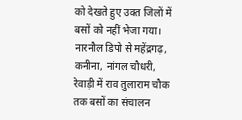को देखते हुए उक्त जिलों में बसों को नहीं भेजा गया।
नारनौल डिपो से महेंद्रगढ़, कनीना, नांगल चौधरी, रेवाड़ी में राव तुलाराम चौक तक बसों का संचालन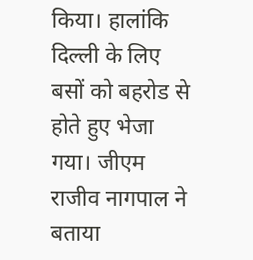किया। हालांकि दिल्ली के लिए बसों को बहरोड से होते हुए भेजा गया। जीएम राजीव नागपाल ने बताया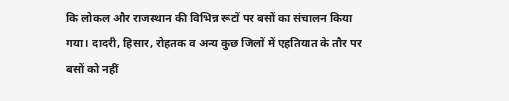कि लोकल और राजस्थान की विभिन्न रूटों पर बसों का संचालन किया गया। दादरी, हिसार, रोहतक व अन्य कुछ जिलों में एहतियात के तौर पर बसों को नहीं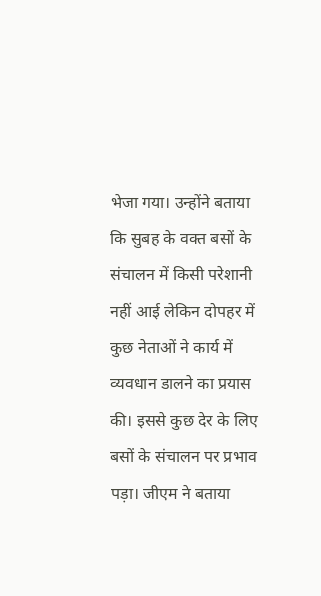भेजा गया। उन्होंने बताया कि सुबह के वक्त बसों के संचालन में किसी परेशानी नहीं आई लेकिन दोपहर में कुछ नेताओं ने कार्य में व्यवधान डालने का प्रयास की। इससे कुछ देर के लिए बसों के संचालन पर प्रभाव पड़ा। जीएम ने बताया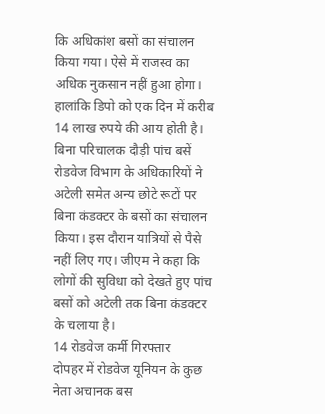कि अधिकांश बसों का संचालन किया गया। ऐसे में राजस्व का अधिक नुकसान नहीं हुआ होगा। हालांकि डिपो को एक दिन में करीब 14 लाख रुपये की आय होती है।
बिना परिचालक दौड़ी पांच बसें
रोडवेज विभाग के अधिकारियों ने अटेली समेत अन्य छोटे रूटों पर बिना कंडक्टर के बसों का संचालन किया। इस दौरान यात्रियों से पैसे नहीं लिए गए। जीएम ने कहा कि लोगों की सुविधा को देखते हुए पांच बसों को अटेली तक बिना कंडक्टर के चलाया है।
14 रोडवेज कर्मी गिरफ्तार
दोपहर में रोडवेज यूनियन के कुछ नेता अचानक बस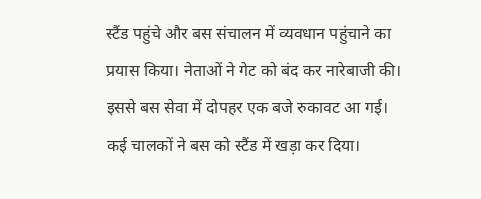स्टैंड पहुंचे और बस संचालन में व्यवधान पहुंचाने का प्रयास किया। नेताओं ने गेट को बंद कर नारेबाजी की। इससे बस सेवा में दोपहर एक बजे रुकावट आ गई। कई चालकों ने बस को स्टैंड में खड़ा कर दिया।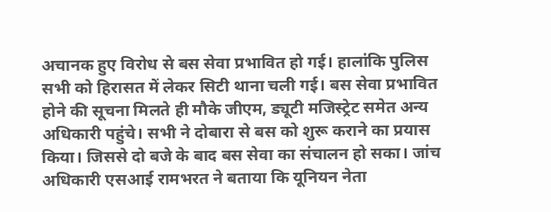अचानक हुए विरोध से बस सेवा प्रभावित हो गई। हालांकि पुलिस सभी को हिरासत में लेकर सिटी थाना चली गई। बस सेवा प्रभावित होने की सूचना मिलते ही मौके जीएम, ड्यूटी मजिस्ट्रेट समेत अन्य अधिकारी पहुंचे। सभी ने दोबारा से बस को शुरू कराने का प्रयास किया। जिससे दो बजे के बाद बस सेवा का संचालन हो सका। जांच अधिकारी एसआई रामभरत ने बताया कि यूनियन नेता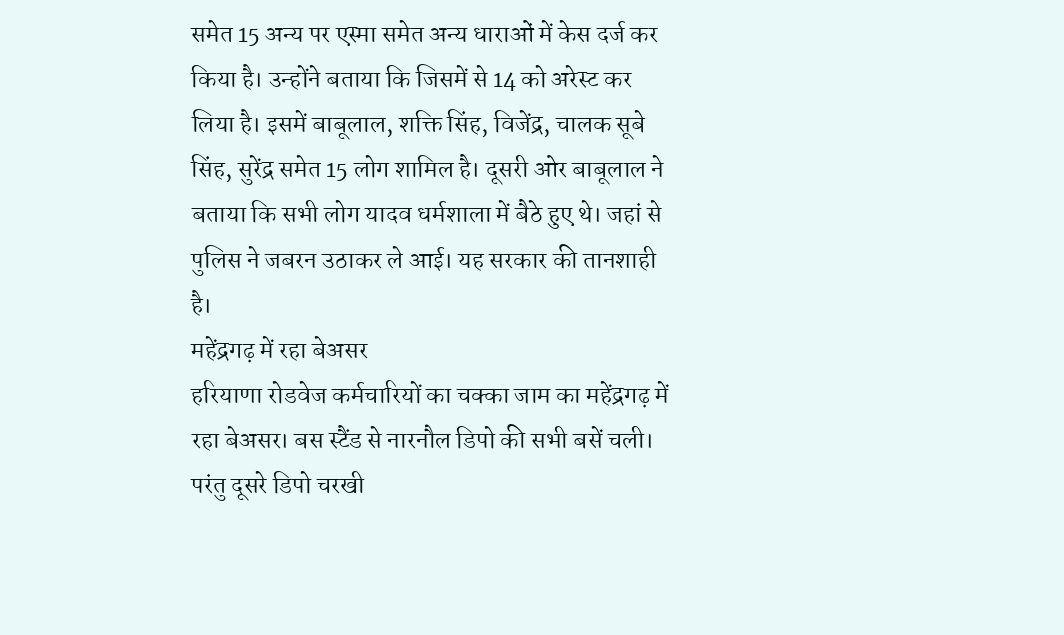समेत 15 अन्य पर एस्मा समेत अन्य धाराओं में केस दर्ज कर किया है। उन्होंने बताया कि जिसमें से 14 को अरेस्ट कर लिया है। इसमें बाबूलाल, शक्ति सिंह, विजेंद्र, चालक सूबे सिंह, सुरेंद्र समेत 15 लोग शामिल है। दूसरी ओर बाबूलाल ने बताया कि सभी लोग यादव धर्मशाला में बैठे हुए थे। जहां से पुलिस ने जबरन उठाकर ले आई। यह सरकार की तानशाही है।
महेंद्रगढ़ में रहा बेअसर
हरियाणा रोडवेज कर्मचारियों का चक्का जाम का महेंद्रगढ़ में रहा बेअसर। बस स्टैंड से नारनौल डिपो की सभी बसें चली। परंतु दूसरे डिपो चरखी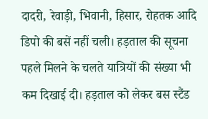दादरी, रेवाड़ी, भिवानी, हिसार, रोहतक आदि डिपो की बसें नहीं चली। हड़ताल की सूचना पहले मिलने के चलते यात्रियों की संख्या भी कम दिखाई दी। हड़ताल को लेकर बस स्टैंड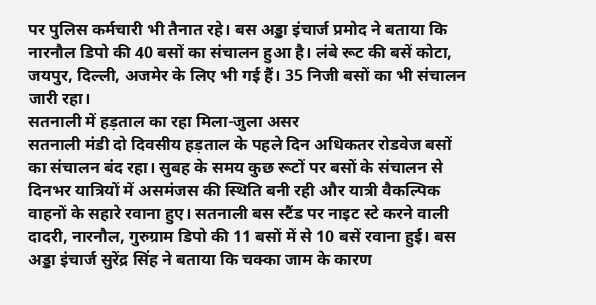पर पुलिस कर्मचारी भी तैनात रहे। बस अड्डा इंचार्ज प्रमोद ने बताया कि नारनौल डिपो की 40 बसों का संचालन हुआ है। लंबे रूट की बसें कोटा, जयपुर, दिल्ली, अजमेर के लिए भी गई हैं। 35 निजी बसों का भी संचालन जारी रहा।
सतनाली में हड़ताल का रहा मिला-जुला असर
सतनाली मंडी दो दिवसीय हड़ताल के पहले दिन अधिकतर रोडवेज बसों का संचालन बंद रहा। सुबह के समय कुछ रूटों पर बसों के संचालन से दिनभर यात्रियों में असमंजस की स्थिति बनी रही और यात्री वैकल्पिक वाहनों के सहारे रवाना हुए। सतनाली बस स्टैंड पर नाइट स्टे करने वाली दादरी, नारनौल, गुरुग्राम डिपो की 11 बसों में से 10 बसें रवाना हुई। बस अड्डा इंचार्ज सुरेंद्र सिंह ने बताया कि चक्का जाम के कारण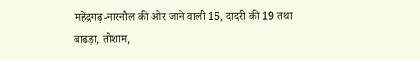महेंद्रगढ़-नारनौल की ओर जाने वाली 15, दादरी की 19 तथा बाढड़ा, तोशाम,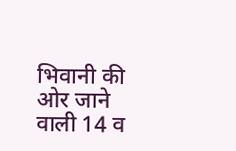भिवानी की ओर जाने वाली 14 व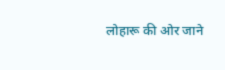लोहारू की ओर जाने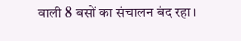वाली 8 बसों का संचालन बंद रहा।